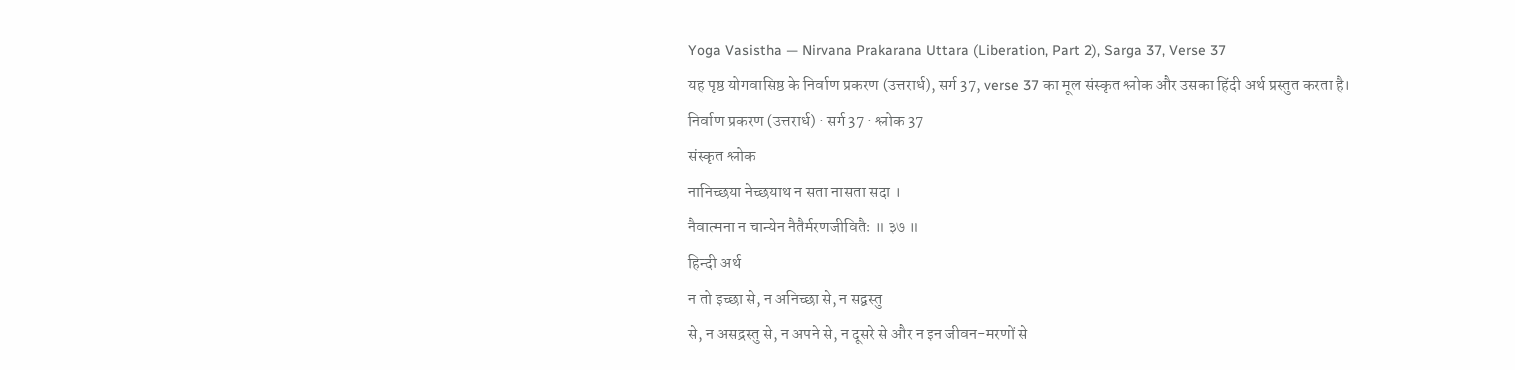Yoga Vasistha — Nirvana Prakarana Uttara (Liberation, Part 2), Sarga 37, Verse 37
यह पृष्ठ योगवासिष्ठ के निर्वाण प्रकरण (उत्तरार्ध), सर्ग 37, verse 37 का मूल संस्कृत श्लोक और उसका हिंदी अर्थ प्रस्तुत करता है।
निर्वाण प्रकरण (उत्तरार्ध) · सर्ग 37 · श्लोक 37
संस्कृत श्लोक
नानिच्छया नेच्छयाथ न सता नासता सदा ।
नैवात्मना न चान्येन नैतैर्मरणजीवितैः ॥ ३७ ॥
हिन्दी अर्थ
न तो इच्छा से, न अनिच्छा से, न सद्वस्तु
से, न असद्रस्तु से, न अपने से, न दूसरे से और न इन जीवन-मरणों से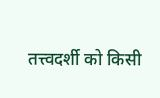तत्त्वदर्शी को किसी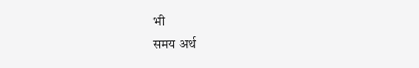भी
समय अर्थ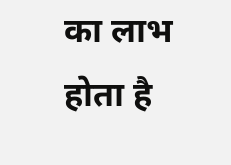का लाभ होता है